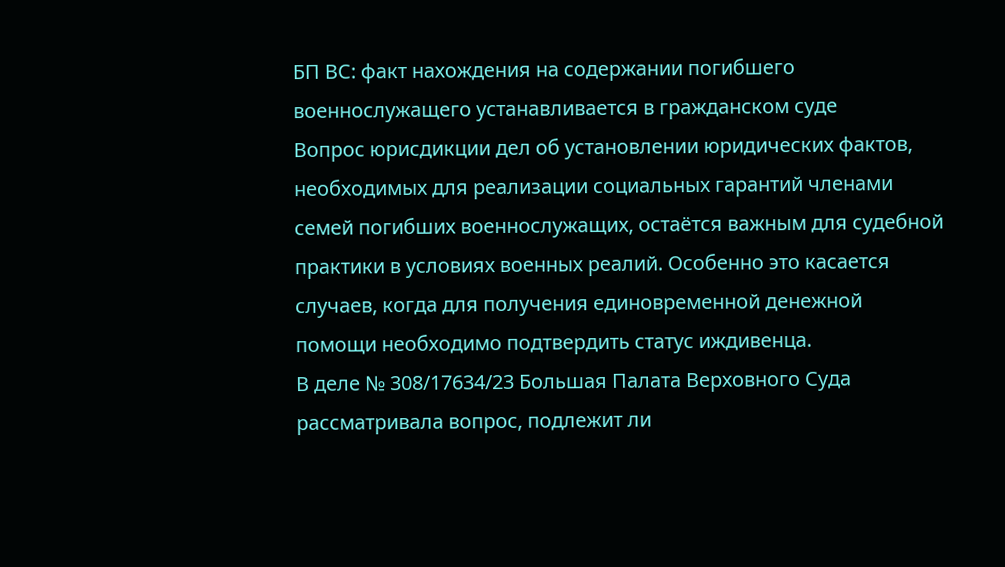БП ВС: факт нахождения на содержании погибшего военнослужащего устанавливается в гражданском суде
Вопрос юрисдикции дел об установлении юридических фактов, необходимых для реализации социальных гарантий членами семей погибших военнослужащих, остаётся важным для судебной практики в условиях военных реалий. Особенно это касается случаев, когда для получения единовременной денежной помощи необходимо подтвердить статус иждивенца.
В деле № 308/17634/23 Большая Палата Верховного Суда рассматривала вопрос, подлежит ли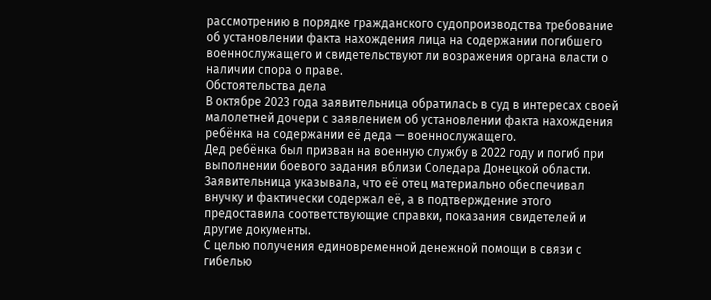рассмотрению в порядке гражданского судопроизводства требование об установлении факта нахождения лица на содержании погибшего военнослужащего и свидетельствуют ли возражения органа власти о наличии спора о праве.
Обстоятельства дела
В октябре 2023 года заявительница обратилась в суд в интересах своей малолетней дочери с заявлением об установлении факта нахождения ребёнка на содержании её деда — военнослужащего.
Дед ребёнка был призван на военную службу в 2022 году и погиб при выполнении боевого задания вблизи Соледара Донецкой области. Заявительница указывала, что её отец материально обеспечивал внучку и фактически содержал её, а в подтверждение этого предоставила соответствующие справки, показания свидетелей и другие документы.
С целью получения единовременной денежной помощи в связи с гибелью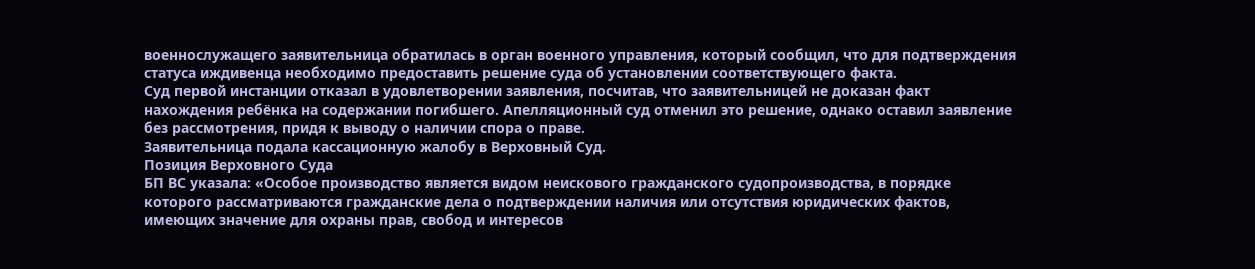военнослужащего заявительница обратилась в орган военного управления, который сообщил, что для подтверждения статуса иждивенца необходимо предоставить решение суда об установлении соответствующего факта.
Суд первой инстанции отказал в удовлетворении заявления, посчитав, что заявительницей не доказан факт нахождения ребёнка на содержании погибшего. Апелляционный суд отменил это решение, однако оставил заявление без рассмотрения, придя к выводу о наличии спора о праве.
Заявительница подала кассационную жалобу в Верховный Суд.
Позиция Верховного Суда
БП ВС указала: «Особое производство является видом неискового гражданского судопроизводства, в порядке которого рассматриваются гражданские дела о подтверждении наличия или отсутствия юридических фактов, имеющих значение для охраны прав, свобод и интересов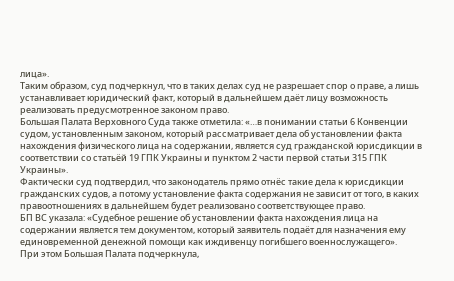лица».
Таким образом, суд подчеркнул, что в таких делах суд не разрешает спор о праве, а лишь устанавливает юридический факт, который в дальнейшем даёт лицу возможность реализовать предусмотренное законом право.
Большая Палата Верховного Суда также отметила: «…в понимании статьи 6 Конвенции судом, установленным законом, который рассматривает дела об установлении факта нахождения физического лица на содержании, является суд гражданской юрисдикции в соответствии со статьёй 19 ГПК Украины и пунктом 2 части первой статьи 315 ГПК Украины».
Фактически суд подтвердил, что законодатель прямо отнёс такие дела к юрисдикции гражданских судов, а потому установление факта содержания не зависит от того, в каких правоотношениях в дальнейшем будет реализовано соответствующее право.
БП ВС указала: «Судебное решение об установлении факта нахождения лица на содержании является тем документом, который заявитель подаёт для назначения ему единовременной денежной помощи как иждивенцу погибшего военнослужащего».
При этом Большая Палата подчеркнула,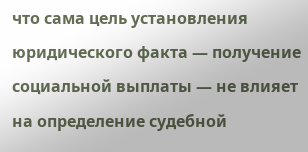что сама цель установления юридического факта — получение социальной выплаты — не влияет на определение судебной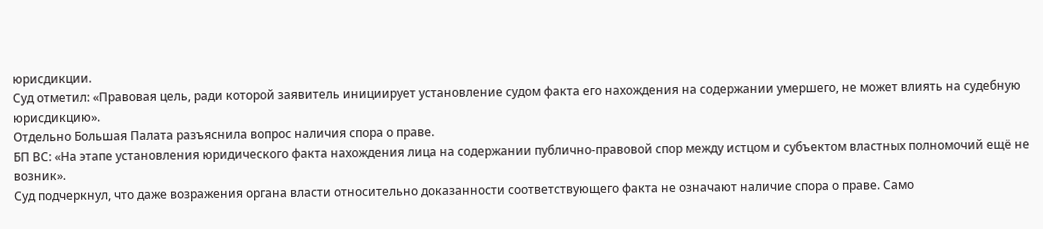юрисдикции.
Суд отметил: «Правовая цель, ради которой заявитель инициирует установление судом факта его нахождения на содержании умершего, не может влиять на судебную юрисдикцию».
Отдельно Большая Палата разъяснила вопрос наличия спора о праве.
БП ВС: «На этапе установления юридического факта нахождения лица на содержании публично-правовой спор между истцом и субъектом властных полномочий ещё не возник».
Суд подчеркнул, что даже возражения органа власти относительно доказанности соответствующего факта не означают наличие спора о праве. Само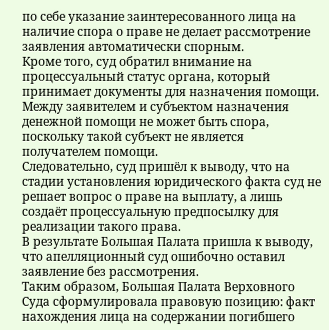по себе указание заинтересованного лица на наличие спора о праве не делает рассмотрение заявления автоматически спорным.
Кроме того, суд обратил внимание на процессуальный статус органа, который принимает документы для назначения помощи.
Между заявителем и субъектом назначения денежной помощи не может быть спора, поскольку такой субъект не является получателем помощи.
Следовательно, суд пришёл к выводу, что на стадии установления юридического факта суд не решает вопрос о праве на выплату, а лишь создаёт процессуальную предпосылку для реализации такого права.
В результате Большая Палата пришла к выводу, что апелляционный суд ошибочно оставил заявление без рассмотрения.
Таким образом, Большая Палата Верховного Суда сформулировала правовую позицию: факт нахождения лица на содержании погибшего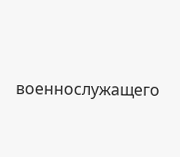военнослужащего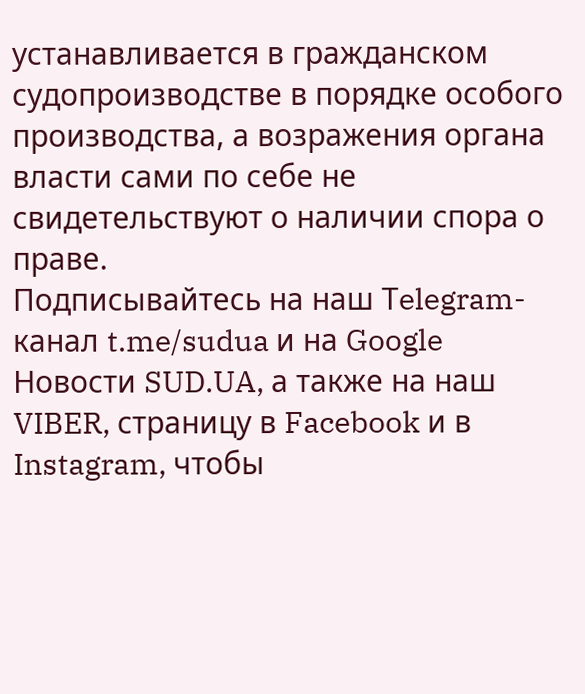устанавливается в гражданском судопроизводстве в порядке особого производства, а возражения органа власти сами по себе не свидетельствуют о наличии спора о праве.
Подписывайтесь на наш Тelegram-канал t.me/sudua и на Google Новости SUD.UA, а также на наш VIBER, страницу в Facebook и в Instagram, чтобы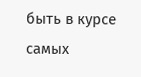быть в курсе самых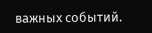важных событий.